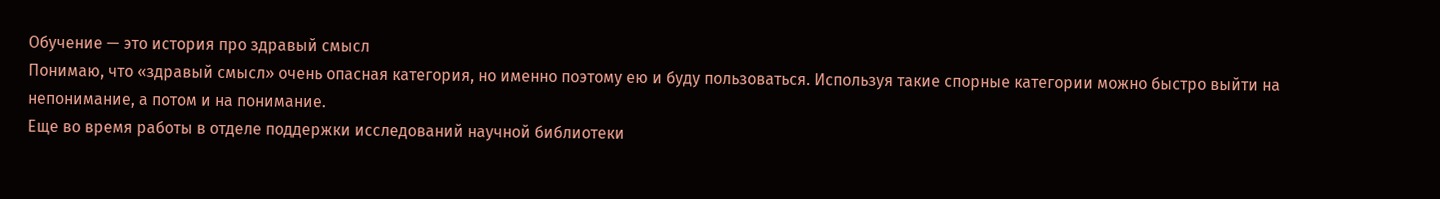Обучение — это история про здравый смысл
Понимаю, что «здравый смысл» очень опасная категория, но именно поэтому ею и буду пользоваться. Используя такие спорные категории можно быстро выйти на непонимание, а потом и на понимание.
Еще во время работы в отделе поддержки исследований научной библиотеки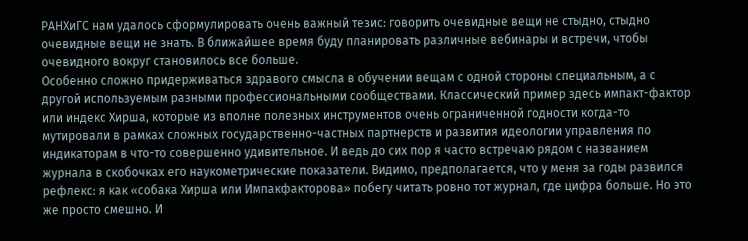РАНХиГС нам удалось сформулировать очень важный тезис: говорить очевидные вещи не стыдно, стыдно очевидные вещи не знать. В ближайшее время буду планировать различные вебинары и встречи, чтобы очевидного вокруг становилось все больше.
Особенно сложно придерживаться здравого смысла в обучении вещам с одной стороны специальным, а с другой используемым разными профессиональными сообществами. Классический пример здесь импакт-фактор или индекс Хирша, которые из вполне полезных инструментов очень ограниченной годности когда-то мутировали в рамках сложных государственно-частных партнерств и развития идеологии управления по индикаторам в что-то совершенно удивительное. И ведь до сих пор я часто встречаю рядом с названием журнала в скобочках его наукометрические показатели. Видимо, предполагается, что у меня за годы развился рефлекс: я как «собака Хирша или Импакфакторова» побегу читать ровно тот журнал, где цифра больше. Но это же просто смешно. И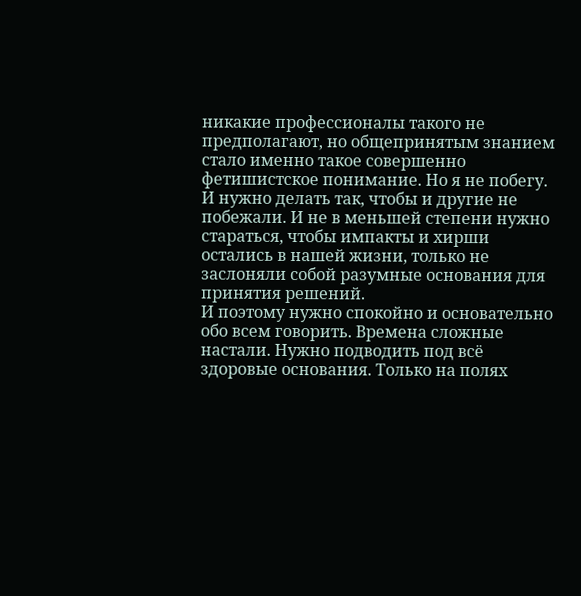никакие профессионалы такого не предполагают, но общепринятым знанием стало именно такое совершенно фетишистское понимание. Но я не побегу. И нужно делать так, чтобы и другие не побежали. И не в меньшей степени нужно стараться, чтобы импакты и хирши остались в нашей жизни, только не заслоняли собой разумные основания для принятия решений.
И поэтому нужно спокойно и основательно обо всем говорить. Времена сложные настали. Нужно подводить под всё здоровые основания. Только на полях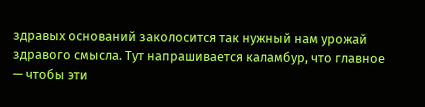здравых оснований заколосится так нужный нам урожай здравого смысла. Тут напрашивается каламбур, что главное — чтобы эти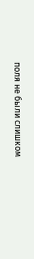поля не были слишком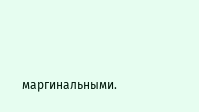маргинальными.